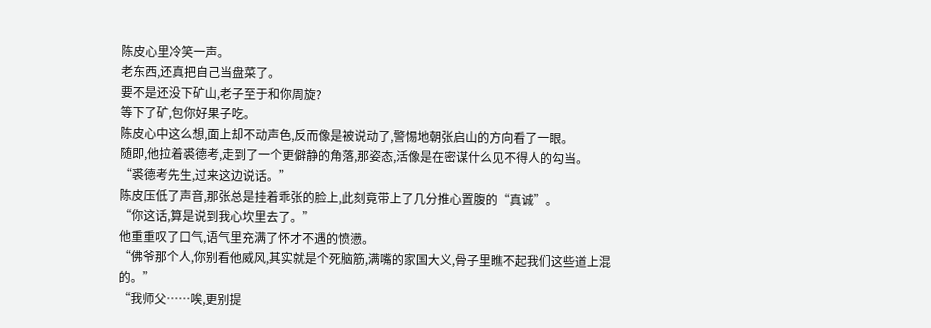陈皮心里冷笑一声。
老东西,还真把自己当盘菜了。
要不是还没下矿山,老子至于和你周旋?
等下了矿,包你好果子吃。
陈皮心中这么想,面上却不动声色,反而像是被说动了,警惕地朝张启山的方向看了一眼。
随即,他拉着裘德考,走到了一个更僻静的角落,那姿态,活像是在密谋什么见不得人的勾当。
“裘德考先生,过来这边说话。”
陈皮压低了声音,那张总是挂着乖张的脸上,此刻竟带上了几分推心置腹的“真诚”。
“你这话,算是说到我心坎里去了。”
他重重叹了口气,语气里充满了怀才不遇的愤懑。
“佛爷那个人,你别看他威风,其实就是个死脑筋,满嘴的家国大义,骨子里瞧不起我们这些道上混的。”
“我师父……唉,更别提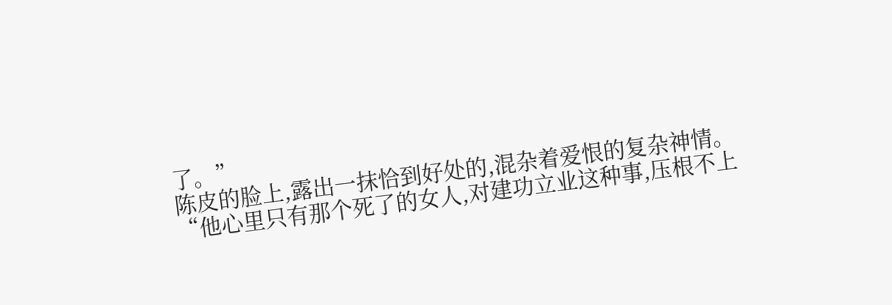了。”
陈皮的脸上,露出一抹恰到好处的,混杂着爱恨的复杂神情。
“他心里只有那个死了的女人,对建功立业这种事,压根不上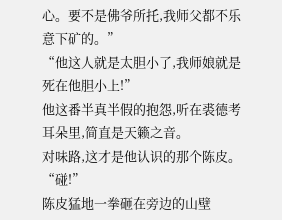心。要不是佛爷所托,我师父都不乐意下矿的。”
“他这人就是太胆小了,我师娘就是死在他胆小上!”
他这番半真半假的抱怨,听在裘德考耳朵里,简直是天籁之音。
对味路,这才是他认识的那个陈皮。
“碰!”
陈皮猛地一拳砸在旁边的山壁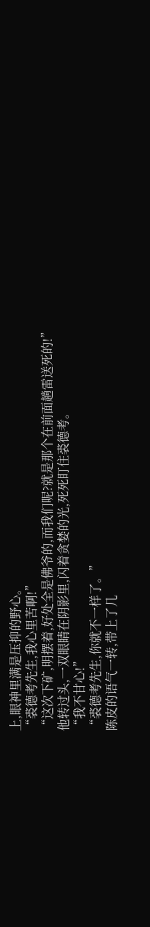上,眼神里满是压抑的野心。
“裘德考先生,我心里苦啊!”
“这次下矿,明摆着,好处全是佛爷的,而我们呢?就是那个在前面趟雷送死的!”
他转过头,一双眼睛在阴影里,闪着贪婪的光,死死盯住裘德考。
“我不甘心!”
“裘德考先生,你就不一样了。”
陈皮的语气一转,带上了几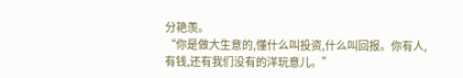分艳羡。
“你是做大生意的,懂什么叫投资,什么叫回报。你有人,有钱,还有我们没有的洋玩意儿。”